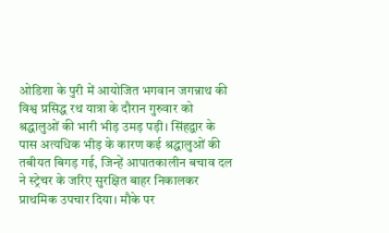ओडिशा के पुरी में आयोजित भगवान जगन्नाथ की विश्व प्रसिद्ध रथ यात्रा के दौरान गुरुवार को श्रद्धालुओं की भारी भीड़ उमड़ पड़ी। सिंहद्वार के पास अत्यधिक भीड़ के कारण कई श्रद्धालुओं की तबीयत बिगड़ गई, जिन्हें आपातकालीन बचाव दल ने स्ट्रेचर के जरिए सुरक्षित बाहर निकालकर प्राथमिक उपचार दिया। मौके पर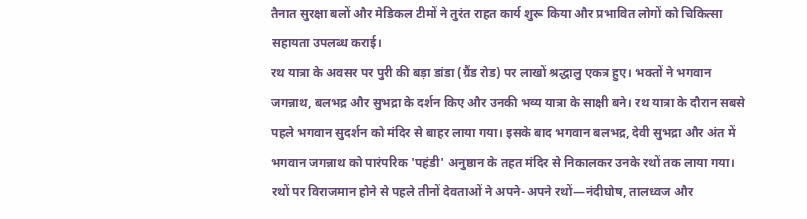तैनात सुरक्षा बलों और मेडिकल टीमों ने तुरंत राहत कार्य शुरू किया और प्रभावित लोगों को चिकित्सा सहायता उपलब्ध कराई।
रथ यात्रा के अवसर पर पुरी की बड़ा डांडा (ग्रैंड रोड) पर लाखों श्रद्धालु एकत्र हुए। भक्तों ने भगवान जगन्नाथ, बलभद्र और सुभद्रा के दर्शन किए और उनकी भव्य यात्रा के साक्षी बने। रथ यात्रा के दौरान सबसे पहले भगवान सुदर्शन को मंदिर से बाहर लाया गया। इसके बाद भगवान बलभद्र, देवी सुभद्रा और अंत में भगवान जगन्नाथ को पारंपरिक 'पहंडी' अनुष्ठान के तहत मंदिर से निकालकर उनके रथों तक लाया गया।
रथों पर विराजमान होने से पहले तीनों देवताओं ने अपने-अपने रथों—नंदीघोष, तालध्वज और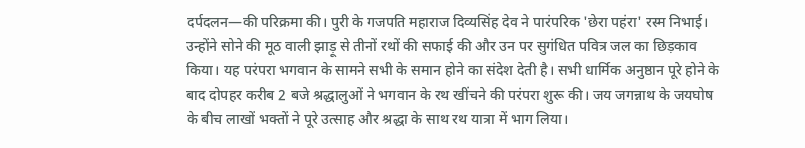दर्पदलन—की परिक्रमा की। पुरी के गजपति महाराज दिव्यसिंह देव ने पारंपरिक 'छेरा पहंरा' रस्म निभाई। उन्होंने सोने की मूठ वाली झाड़ू से तीनों रथों की सफाई की और उन पर सुगंधित पवित्र जल का छिड़काव किया। यह परंपरा भगवान के सामने सभी के समान होने का संदेश देती है। सभी धार्मिक अनुष्ठान पूरे होने के बाद दोपहर करीब 2 बजे श्रद्धालुओं ने भगवान के रथ खींचने की परंपरा शुरू की। जय जगन्नाथ के जयघोष के बीच लाखों भक्तों ने पूरे उत्साह और श्रद्धा के साथ रथ यात्रा में भाग लिया।